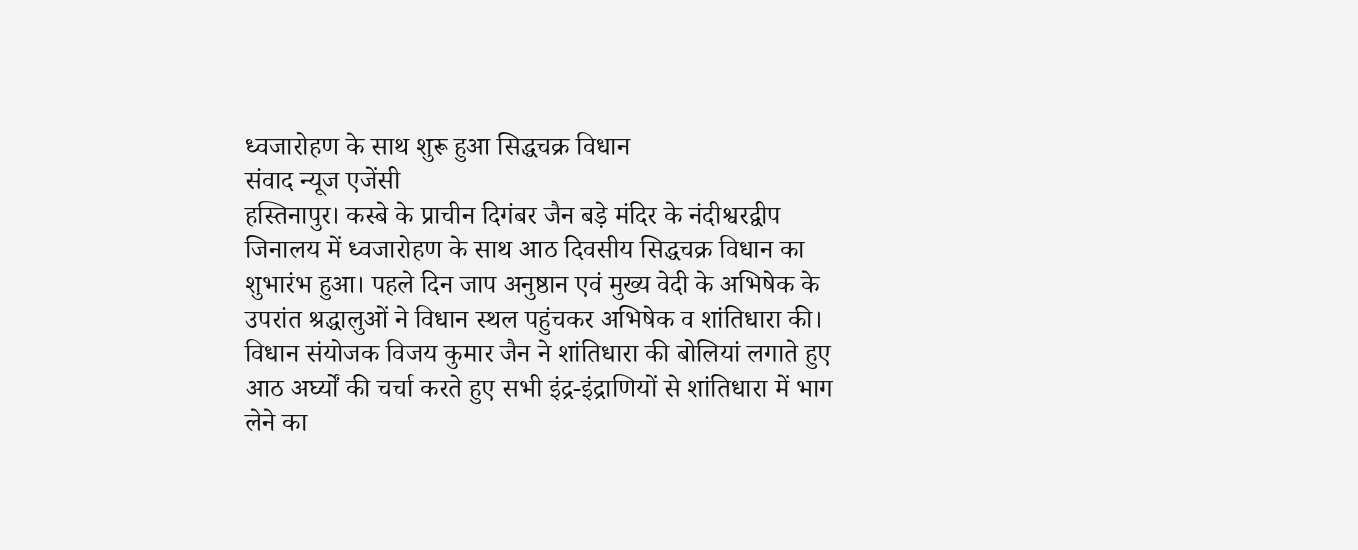ध्वजारोहण के साथ शुरू हुआ सिद्धचक्र विधान
संवाद न्यूज एजेंसी
हस्तिनापुर। कस्बे के प्राचीन दिगंबर जैन बड़े मंदिर के नंदीश्वरद्वीप जिनालय में ध्वजारोहण के साथ आठ दिवसीय सिद्धचक्र विधान का शुभारंभ हुआ। पहले दिन जाप अनुष्ठान एवं मुख्य वेदी के अभिषेक के उपरांत श्रद्धालुओं ने विधान स्थल पहुंचकर अभिषेक व शांतिधारा की।
विधान संयोजक विजय कुमार जैन ने शांतिधारा की बोलियां लगाते हुए आठ अर्घ्यों की चर्चा करते हुए सभी इंद्र-इंद्राणियों से शांतिधारा में भाग लेने का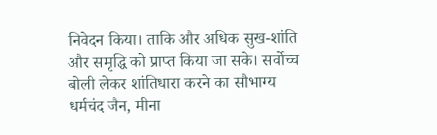निवेदन किया। ताकि और अधिक सुख-शांति और समृद्धि को प्राप्त किया जा सके। सर्वोच्च बोली लेकर शांतिधारा करने का सौभाग्य धर्मचंद जैन, मीना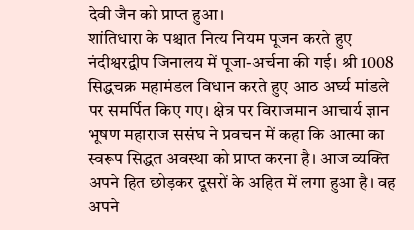देवी जैन को प्राप्त हुआ।
शांतिधारा के पश्चात नित्य नियम पूजन करते हुए नंदीश्वरद्वीप जिनालय में पूजा-अर्चना की गई। श्री 1008 सिद्धचक्र महामंडल विधान करते हुए आठ अर्घ्य मांडले पर समर्पित किए गए। क्षेत्र पर विराजमान आचार्य ज्ञान भूषण महाराज ससंघ ने प्रवचन में कहा कि आत्मा का स्वरूप सिद्धत अवस्था को प्राप्त करना है। आज व्यक्ति अपने हित छोड़कर दूसरों के अहित में लगा हुआ है। वह अपने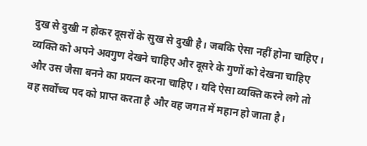दुख से दुखी न होकर दूसरों के सुख से दुखी है। जबकि ऐसा नहीं होना चाहिए। व्यक्ति को अपने अवगुण देखने चाहिए और दूसरे के गुणों को देखना चाहिए और उस जैसा बनने का प्रयत्न करना चाहिए। यदि ऐसा व्यक्ति करने लगे तो वह सर्वोच्च पद को प्राप्त करता है और वह जगत में महान हो जाता है।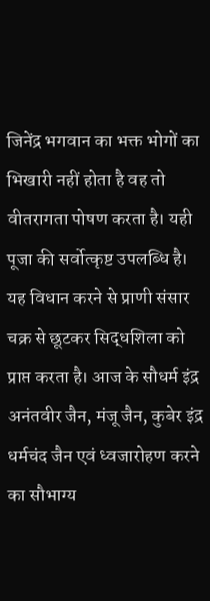जिनेंद्र भगवान का भक्त भोगों का भिखारी नहीं होता है वह तो वीतरागता पोषण करता है। यही पूजा की सर्वोत्कृष्ट उपलब्धि है। यह विधान करने से प्राणी संसार चक्र से छूटकर सिद्धशिला को प्राप्त करता है। आज के सौधर्म इंद्र अनंतवीर जैन, मंजू जैन, कुबेर इंद्र धर्मचंद जैन एवं ध्वजारोहण करने का सौभाग्य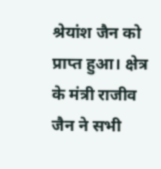श्रेयांश जैन को प्राप्त हुआ। क्षेत्र के मंत्री राजीव जैन ने सभी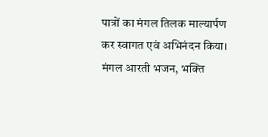पात्रों का मंगल तिलक माल्यार्पण कर स्वागत एवं अभिनंदन किया।
मंगल आरती भजन, भक्ति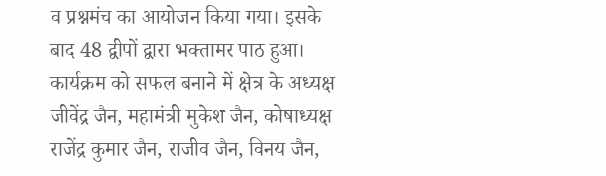व प्रश्नमंच का आयोजन किया गया। इसके बाद 48 द्वीपों द्वारा भक्तामर पाठ हुआ। कार्यक्रम को सफल बनाने में क्षेत्र के अध्यक्ष जीवेंद्र जैन, महामंत्री मुकेश जैन, कोषाध्यक्ष राजेंद्र कुमार जैन, राजीव जैन, विनय जैन,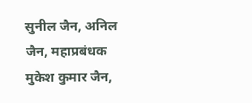सुनील जैन, अनिल जैन, महाप्रबंधक मुकेश कुमार जैन,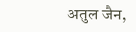अतुल जैन,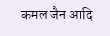कमल जैन आदि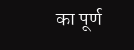का पूर्ण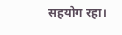सहयोग रहा।